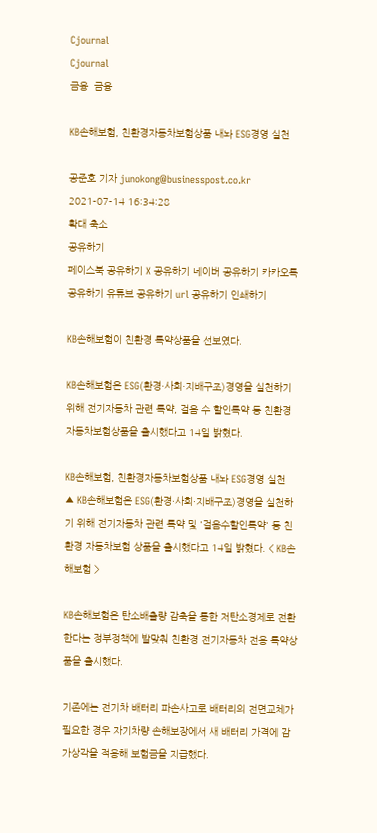Cjournal
Cjournal
금융  금융

KB손해보험, 친환경자동차보험상품 내놔 ESG경영 실천

공준호 기자 junokong@businesspost.co.kr 2021-07-14 16:34:28
확대 축소
공유하기
페이스북 공유하기 X 공유하기 네이버 공유하기 카카오톡 공유하기 유튜브 공유하기 url 공유하기 인쇄하기

KB손해보험이 친환경 특약상품을 선보였다.

KB손해보험은 ESG(환경·사회·지배구조)경영을 실천하기 위해 전기자동차 관련 특약, 걸음 수 할인특약 등 친환경 자동차보험상품을 출시했다고 14일 밝혔다.

KB손해보험, 친환경자동차보험상품 내놔 ESG경영 실천
▲ KB손해보험은 ESG(환경·사회·지배구조)경영을 실천하기 위해 전기자동차 관련 특약 및 '걸음수할인특약' 등 친환경 자동차보험 상품을 출시했다고 14일 밝혔다. < KB손해보험 >

KB손해보험은 탄소배출량 감축을 통한 저탄소경제로 전환한다는 정부정책에 발맞춰 친환경 전기자동차 전용 특약상품을 출시했다.

기존에는 전기차 배터리 파손사고로 배터리의 전면교체가 필요한 경우 자기차량 손해보장에서 새 배터리 가격에 감가상각을 적용해 보험금을 지급했다.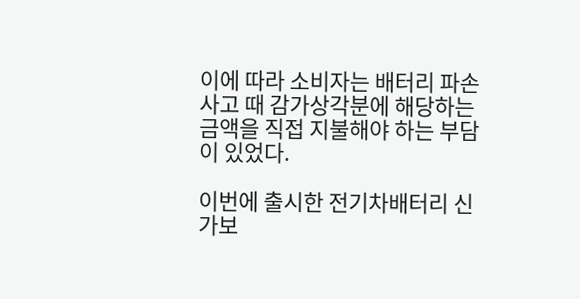이에 따라 소비자는 배터리 파손사고 때 감가상각분에 해당하는 금액을 직접 지불해야 하는 부담이 있었다.

이번에 출시한 전기차배터리 신가보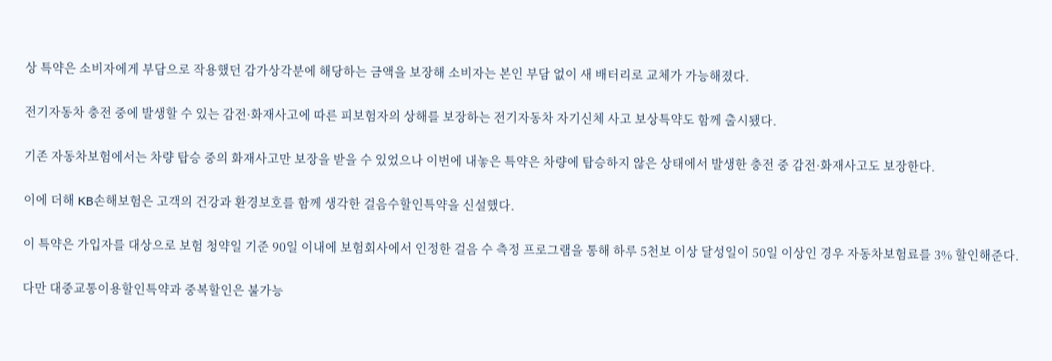상 특약은 소비자에게 부담으로 작용했던 감가상각분에 해당하는 금액을 보장해 소비자는 본인 부담 없이 새 배터리로 교체가 가능해졌다.

전기자동차 충전 중에 발생할 수 있는 감전·화재사고에 따른 피보험자의 상해를 보장하는 전기자동차 자기신체 사고 보상특약도 함께 출시됐다.

기존 자동차보험에서는 차량 탑승 중의 화재사고만 보장을 받을 수 있었으나 이번에 내놓은 특약은 차량에 탑승하지 않은 상태에서 발생한 충전 중 감전·화재사고도 보장한다.

이에 더해 KB손해보험은 고객의 건강과 환경보호를 함께 생각한 걸음수할인특약을 신설했다.

이 특약은 가입자를 대상으로 보험 청약일 기준 90일 이내에 보험회사에서 인정한 걸음 수 측정 프로그램을 통해 하루 5천보 이상 달성일이 50일 이상인 경우 자동차보험료를 3% 할인해준다.

다만 대중교통이용할인특약과 중복할인은 불가능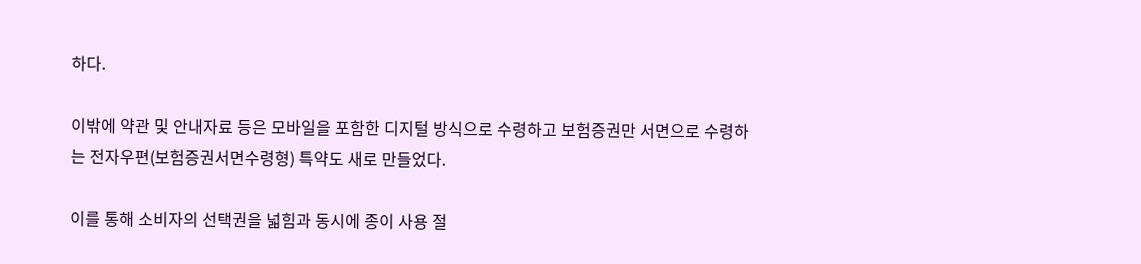하다.

이밖에 약관 및 안내자료 등은 모바일을 포함한 디지털 방식으로 수령하고 보험증권만 서면으로 수령하는 전자우편(보험증권서면수령형) 특약도 새로 만들었다.

이를 통해 소비자의 선택권을 넓힘과 동시에 종이 사용 절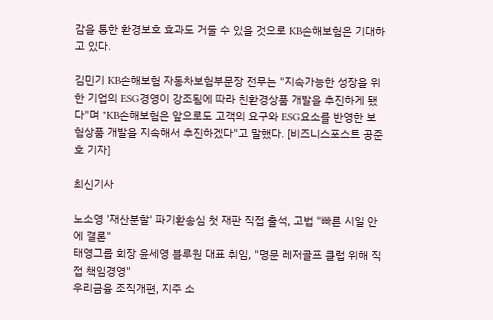감을 통한 환경보호 효과도 거둘 수 있을 것으로 KB손해보험은 기대하고 있다.

김민기 KB손해보험 자동차보험부문장 전무는 "지속가능한 성장을 위한 기업의 ESG경영이 강조됨에 따라 친환경상품 개발을 추진하게 됐다"며 "KB손해보험은 앞으로도 고객의 요구와 ESG요소를 반영한 보험상품 개발을 지속해서 추진하겠다"고 말했다. [비즈니스포스트 공준호 기자]

최신기사

노소영 '재산분할' 파기환송심 첫 재판 직접 출석, 고법 "빠른 시일 안에 결론"
태영그룹 회장 윤세영 블루원 대표 취임, "명문 레저골프 클럽 위해 직접 책임경영"
우리금융 조직개편, 지주 소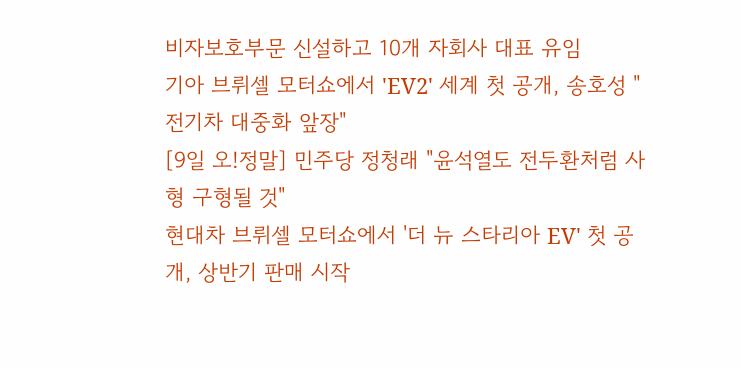비자보호부문 신설하고 10개 자회사 대표 유임
기아 브뤼셀 모터쇼에서 'EV2' 세계 첫 공개, 송호성 "전기차 대중화 앞장"
[9일 오!정말] 민주당 정청래 "윤석열도 전두환처럼 사형 구형될 것"
현대차 브뤼셀 모터쇼에서 '더 뉴 스타리아 EV' 첫 공개, 상반기 판매 시작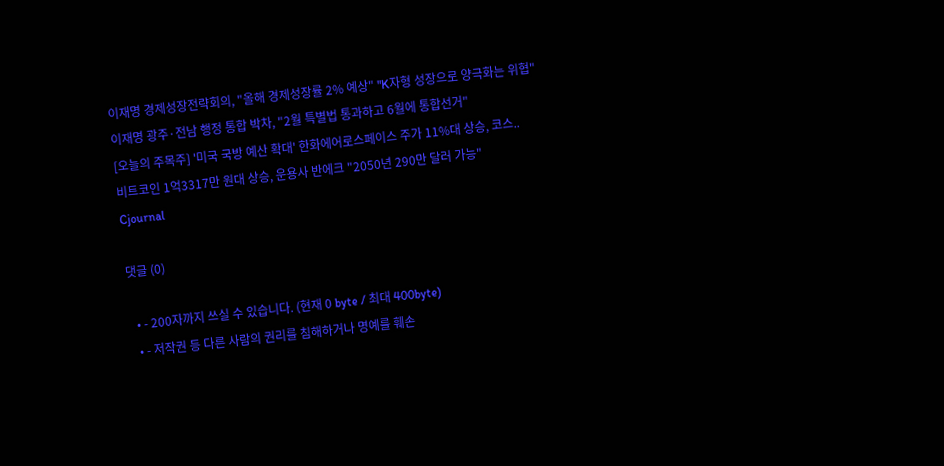이재명 경제성장전략회의, "올해 경제성장률 2% 예상" "K자형 성장으로 양극화는 위협"
이재명 광주·전남 행정 통합 박차, "2월 특별법 통과하고 6월에 통합선거"
[오늘의 주목주] '미국 국방 예산 확대' 한화에어로스페이스 주가 11%대 상승, 코스..
비트코인 1억3317만 원대 상승, 운용사 반에크 "2050년 290만 달러 가능"
Cjournal

댓글 (0)

  • - 200자까지 쓰실 수 있습니다. (현재 0 byte / 최대 400byte)
  • - 저작권 등 다른 사람의 권리를 침해하거나 명예를 훼손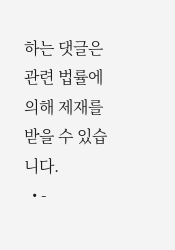하는 댓글은 관련 법률에 의해 제재를 받을 수 있습니다.
  • -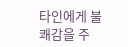타인에게 불쾌감을 주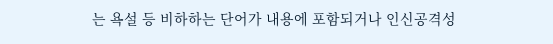는 욕설 등 비하하는 단어가 내용에 포함되거나 인신공격성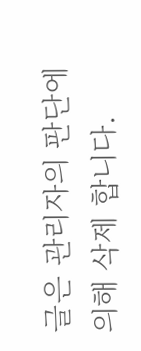글은 관리자의 판단에 의해 삭제 합니다.